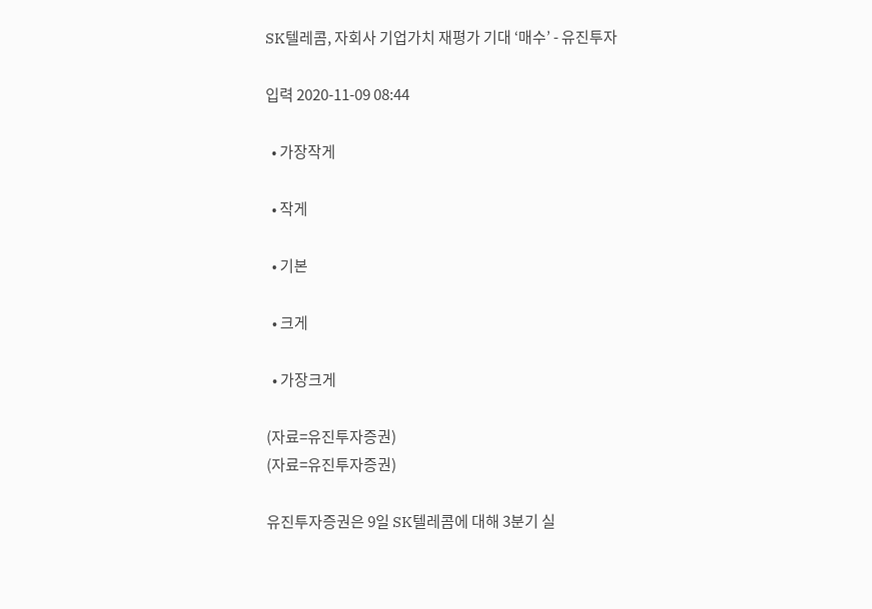SK텔레콤, 자회사 기업가치 재평가 기대 ‘매수’ - 유진투자

입력 2020-11-09 08:44

  • 가장작게

  • 작게

  • 기본

  • 크게

  • 가장크게

(자료=유진투자증권)
(자료=유진투자증권)

유진투자증권은 9일 SK텔레콤에 대해 3분기 실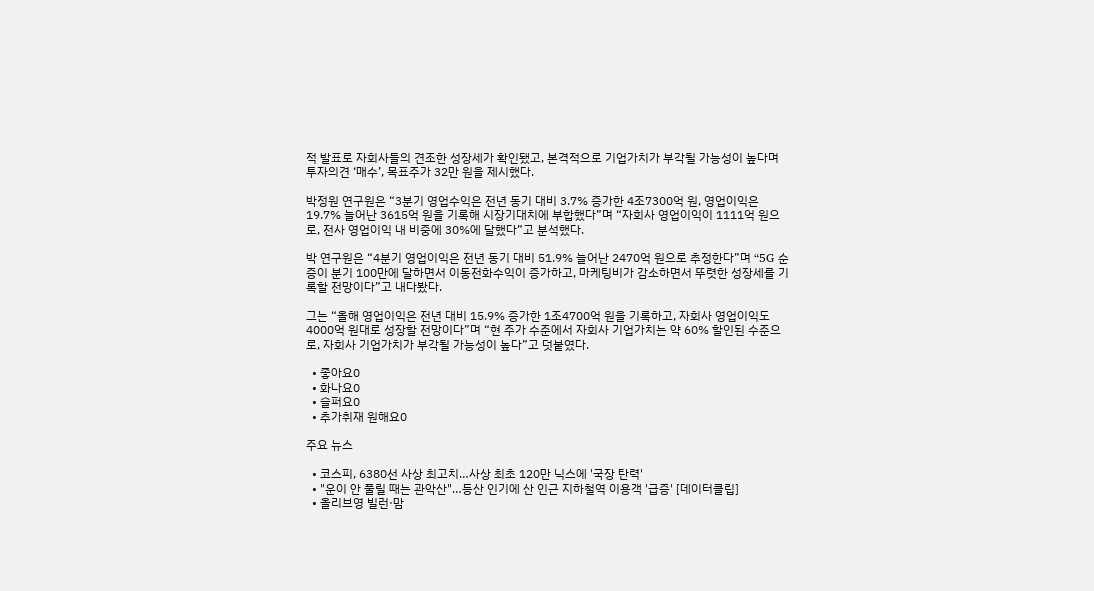적 발표로 자회사들의 견조한 성장세가 확인됐고, 본격적으로 기업가치가 부각될 가능성이 높다며 투자의견 ‘매수’, 목표주가 32만 원을 제시했다.

박정원 연구원은 “3분기 영업수익은 전년 동기 대비 3.7% 증가한 4조7300억 원, 영업이익은 19.7% 늘어난 3615억 원을 기록해 시장기대치에 부합했다”며 “자회사 영업이익이 1111억 원으로, 전사 영업이익 내 비중에 30%에 달했다”고 분석했다.

박 연구원은 “4분기 영업이익은 전년 동기 대비 51.9% 늘어난 2470억 원으로 추정한다”며 “5G 순증이 분기 100만에 달하면서 이동전화수익이 증가하고, 마케팅비가 감소하면서 뚜렷한 성장세를 기록할 전망이다”고 내다봤다.

그는 “올해 영업이익은 전년 대비 15.9% 증가한 1조4700억 원을 기록하고, 자회사 영업이익도 4000억 원대로 성장할 전망이다”며 “현 주가 수준에서 자회사 기업가치는 약 60% 할인된 수준으로, 자회사 기업가치가 부각될 가능성이 높다”고 덧붙였다.

  • 좋아요0
  • 화나요0
  • 슬퍼요0
  • 추가취재 원해요0

주요 뉴스

  • 코스피, 6380선 사상 최고치…사상 최초 120만 닉스에 '국장 탄력'
  • "운이 안 풀릴 때는 관악산"…등산 인기에 산 인근 지하철역 이용객 '급증' [데이터클립]
  • 올리브영 빌런·맘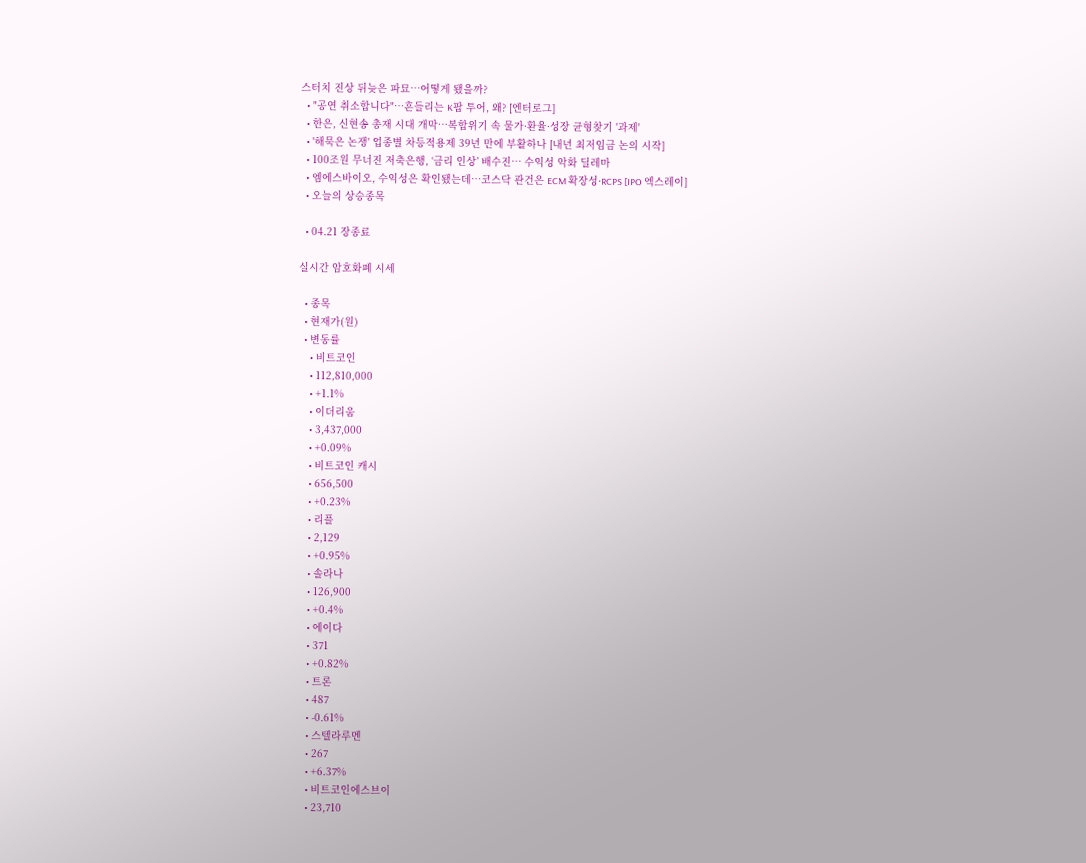스터치 진상 뒤늦은 파묘…어떻게 됐을까?
  • "공연 취소합니다"⋯흔들리는 K팝 투어, 왜? [엔터로그]
  • 한은, 신현송 총재 시대 개막⋯복합위기 속 물가·환율·성장 균형찾기 '과제'
  • '해묵은 논쟁' 업종별 차등적용제 39년 만에 부활하나 [내년 최저임금 논의 시작]
  • 100조원 무너진 저축은행, ‘금리 인상’ 배수진… 수익성 악화 딜레마
  • 엠에스바이오, 수익성은 확인됐는데…코스닥 관건은 ECM 확장성·RCPS [IPO 엑스레이]
  • 오늘의 상승종목

  • 04.21 장종료

실시간 암호화폐 시세

  • 종목
  • 현재가(원)
  • 변동률
    • 비트코인
    • 112,810,000
    • +1.1%
    • 이더리움
    • 3,437,000
    • +0.09%
    • 비트코인 캐시
    • 656,500
    • +0.23%
    • 리플
    • 2,129
    • +0.95%
    • 솔라나
    • 126,900
    • +0.4%
    • 에이다
    • 371
    • +0.82%
    • 트론
    • 487
    • -0.61%
    • 스텔라루멘
    • 267
    • +6.37%
    • 비트코인에스브이
    • 23,710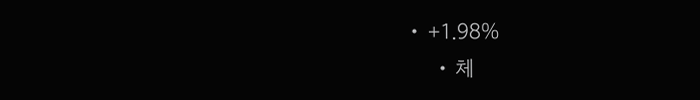• +1.98%
    • 체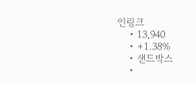인링크
    • 13,940
    • +1.38%
    • 샌드박스
    •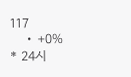117
    • +0%
* 24시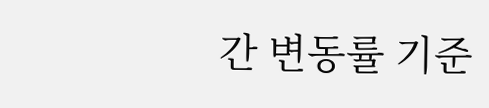간 변동률 기준